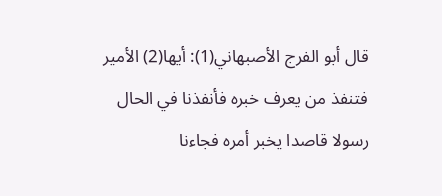قال أبو الفرج الأصبهاني(1): أيها(2) الأمير فتنفذ من يعرف خبره فأنفذنا في الحال رسولا قاصدا يخبر أمره فجاءنا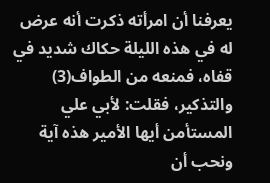يعرفنا أن امرأته ذكرت أنه عرض له في هذه الليلة حكاك شديد في قفاه، فمنعه من الطواف(3) والتذكير، فقلت: لأبي علي المستأمن أيها الأمير هذه آية ونحب أن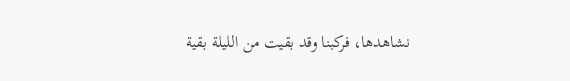نشاهدها، فركبنا وقد بقيت من الليلة بقية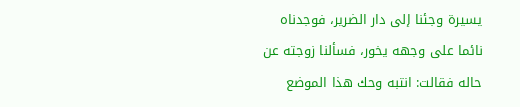يسيرة وجئنا إلى دار الضرير، فوجدناه نائما على وجهه يخور، فسألنا زوجته عن حاله فقالت: انتبه وحك هذا الموضع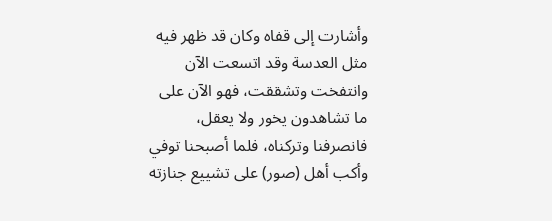وأشارت إلى قفاه وكان قد ظهر فيه مثل العدسة وقد اتسعت الآن وانتفخت وتشققت، فهو الآن على ما تشاهدون يخور ولا يعقل، فانصرفنا وتركناه، فلما أصبحنا توفي وأكب أهل (صور) على تشييع جنازته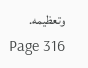وتعظيمه.
Page 316